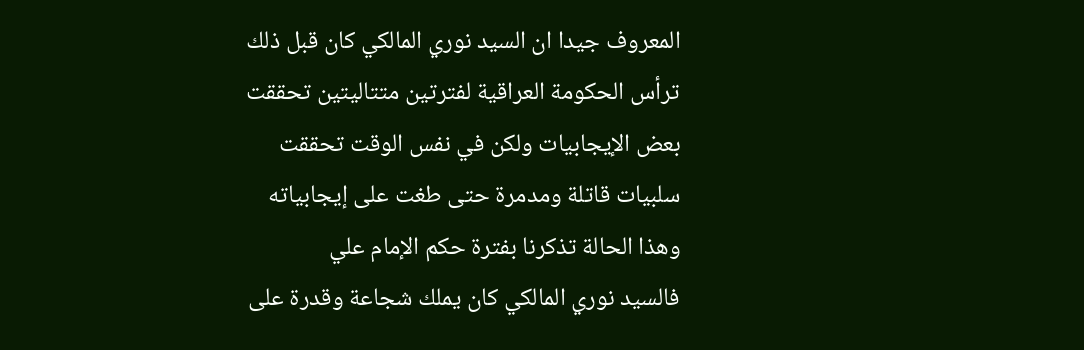المعروف جيدا ان السيد نوري المالكي كان قبل ذلك ترأس الحكومة العراقية لفترتين متتاليتين تحققت بعض الإيجابيات ولكن في نفس الوقت تحققت سلبيات قاتلة ومدمرة حتى طغت على إيجابياته وهذا الحالة تذكرنا بفترة حكم الإمام علي
فالسيد نوري المالكي كان يملك شجاعة وقدرة على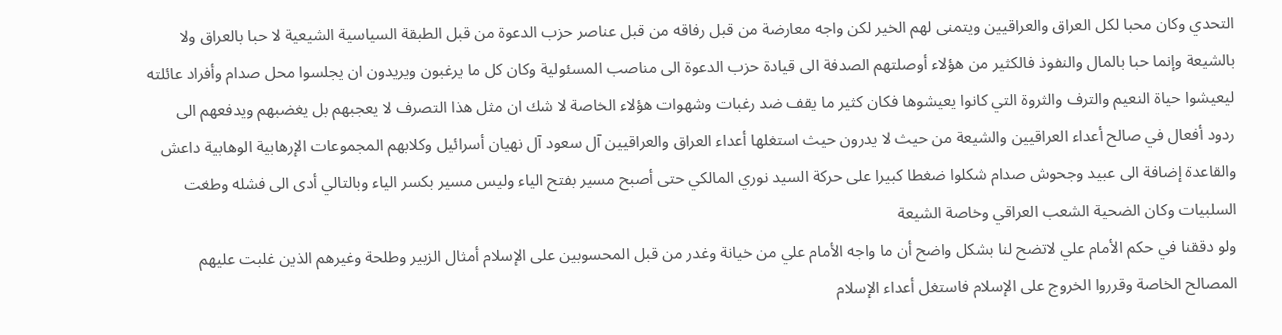التحدي وكان محبا لكل العراق والعراقيين ويتمنى لهم الخير لكن واجه معارضة من قبل رفاقه من قبل عناصر حزب الدعوة من قبل الطبقة السياسية الشيعية لا حبا بالعراق ولا بالشيعة وإنما حبا بالمال والنفوذ فالكثير من هؤلاء أوصلتهم الصدفة الى قيادة حزب الدعوة الى مناصب المسئولية وكان كل ما يرغبون ويريدون ان يجلسوا محل صدام وأفراد عائلته ليعيشوا حياة النعيم والترف والثروة التي كانوا يعيشوها فكان كثير ما يقف ضد رغبات وشهوات هؤلاء الخاصة لا شك ان مثل هذا التصرف لا يعجبهم بل يغضبهم ويدفعهم الى ردود أفعال في صالح أعداء العراقيين والشيعة من حيث لا يدرون حيث استغلها أعداء العراق والعراقيين آل سعود آل نهيان أسرائيل وكلابهم المجموعات الإرهابية الوهابية داعش والقاعدة إضافة الى عبيد وجحوش صدام شكلوا ضغطا كبيرا على حركة السيد نوري المالكي حتى أصبح مسير بفتح الياء وليس مسير بكسر الياء وبالتالي أدى الى فشله وطغت السلبيات وكان الضحية الشعب العراقي وخاصة الشيعة
ولو دققنا في حكم الأمام علي لاتضح لنا بشكل واضح أن ما واجه الأمام علي من خيانة وغدر من قبل المحسوبين على الإسلام أمثال الزبير وطلحة وغيرهم الذين غلبت عليهم المصالح الخاصة وقرروا الخروج على الإسلام فاستغل أعداء الإسلام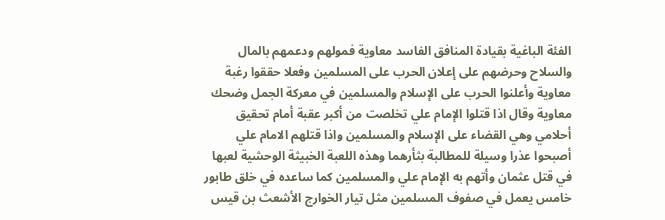الفئة الباغية بقيادة المنافق الفاسد معاوية فمولهم ودعمهم بالمال والسلاح وحرضهم على إعلان الحرب على المسلمين وفعلا حققوا رغبة معاوية وأعلنوا الحرب على الإسلام والمسلمين في معركة الجمل وضحك معاوية وقال اذا قتلوا الإمام علي تخلصت من أكبر عقبة أمام تحقيق أحلامي وهي القضاء على الإسلام والمسلمين واذا قتلهم الامام علي أصبحوا عذرا وسيلة للمطالبة بثأرهما وهذه اللعبة الخبيثة الوحشية لعبها في قتل عثمان وأتهم به الإمام علي والمسلمين كما ساعده في خلق طابور خامس يعمل في صفوف المسلمين مثل تيار الخوارج الأشعث بن قيس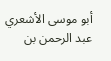أبو موسى الأشعري عبد الرحمن بن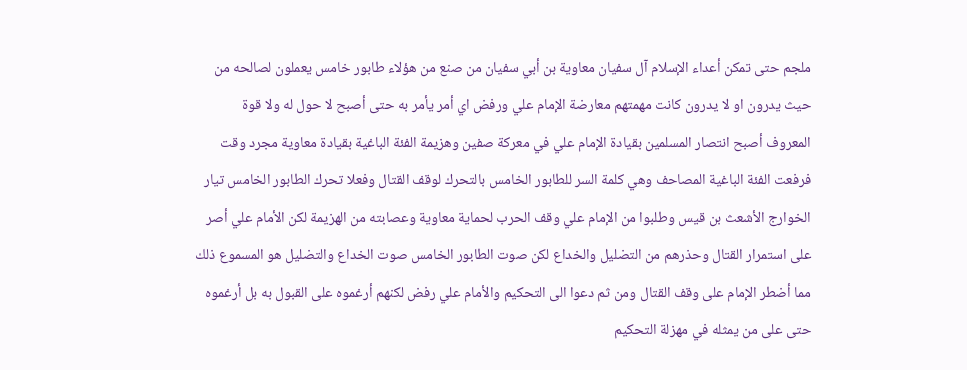ملجم حتى تمكن أعداء الإسلام آل سفيان معاوية بن أبي سفيان من صنع من هؤلاء طابور خامس يعملون لصالحه من حيث يدرون او لا يدرون كانت مهمتهم معارضة الإمام علي ورفض اي أمر يأمر به حتى أصبح لا حول له ولا قوة
المعروف أصبح انتصار المسلمين بقيادة الإمام علي في معركة صفين وهزيمة الفئة الباغية بقيادة معاوية مجرد وقت فرفعت الفئة الباغية المصاحف وهي كلمة السر للطابور الخامس بالتحرك لوقف القتال وفعلا تحرك الطابور الخامس تيار الخوارج الأشعث بن قيس وطلبوا من الإمام علي وقف الحرب لحماية معاوية وعصابته من الهزيمة لكن الأمام علي أصر على استمرار القتال وحذرهم من التضليل والخداع لكن صوت الطابور الخامس صوت الخداع والتضليل هو المسموع ذلك مما أضطر الإمام على وقف القتال ومن ثم دعوا الى التحكيم والأمام علي رفض لكنهم أرغموه على القبول به بل أرغموه حتى على من يمثله في مهزلة التحكيم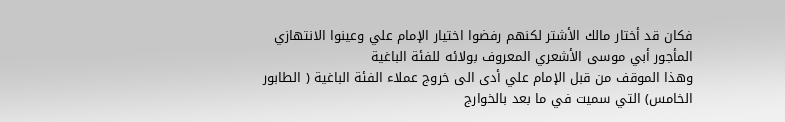فكان قد أختار مالك الأشتر لكنهم رفضوا اختيار الإمام علي وعينوا الانتهازي المأجور أبي موسى الأشعري المعروف بولائه للفئة الباغية
وهذا الموقف من قبل الإمام علي أدى الى خروج عملاء الفئة الباغية ( الطابور الخامس) التي سميت في ما بعد بالخوارج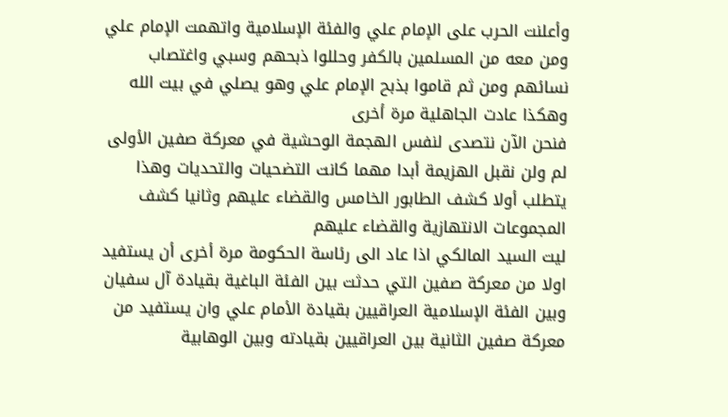وأعلنت الحرب على الإمام علي والفئة الإسلامية واتهمت الإمام علي ومن معه من المسلمين بالكفر وحللوا ذبحهم وسبي واغتصاب نسائهم ومن ثم قاموا بذبح الإمام علي وهو يصلي في بيت الله وهكذا عادت الجاهلية مرة أخرى
فنحن الآن نتصدى لنفس الهجمة الوحشية في معركة صفين الأولى لم ولن نقبل الهزيمة أبدا مهما كانت التضحيات والتحديات وهذا يتطلب أولا كشف الطابور الخامس والقضاء عليهم وثانيا كشف المجموعات الانتهازية والقضاء عليهم
ليت السيد المالكي اذا عاد الى رئاسة الحكومة مرة أخرى أن يستفيد اولا من معركة صفين التي حدثت بين الفئة الباغية بقيادة آل سفيان وبين الفئة الإسلامية العراقيين بقيادة الأمام علي وان يستفيد من معركة صفين الثانية بين العراقيين بقيادته وبين الوهابية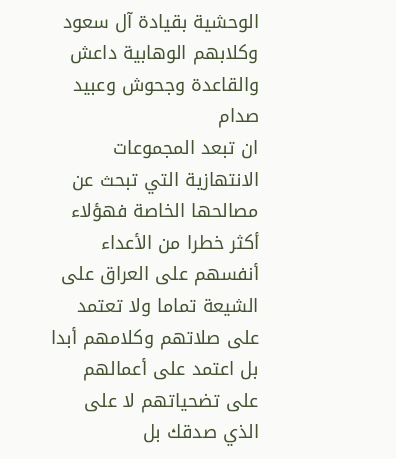الوحشية بقيادة آل سعود وكلابهم الوهابية داعش والقاعدة وجحوش وعبيد صدام
ان تبعد المجموعات الانتهازية التي تبحث عن مصالحها الخاصة فهؤلاء أكثر خطرا من الأعداء أنفسهم على العراق على الشيعة تماما ولا تعتمد على صلاتهم وكلامهم أبدا بل اعتمد على أعمالهم على تضحياتهم لا على الذي صدقك بل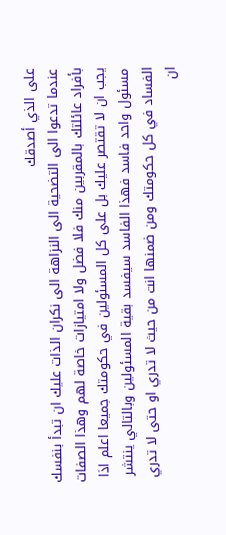على الذي أصدقك
عندما تدعوا الى التضحية الى النزاهة الى نكران الذات عليك ان تبدأ بنفسك بأفراد عائلتك بالمقربين منك فلا فضل ولا امتيازات خاصة لهم وهذا الصفات يجب ان لا تقتصر عليك بل على كل المسئولين في حكومتك جميعا اعلم اذا مسئول واحد فاسد فهذا الفاسد سيفسد بقية المسئولين وبالتالي ينتشر الفساد في كل حكومتك ومن ضمنها انت من حيث لا تدري او حتى لا تدري
ان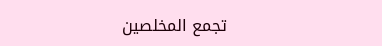تجمع المخلصين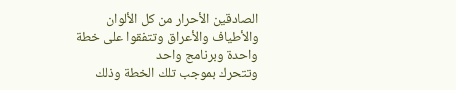الصادقين الأحرار من كل الألوان والأطياف والأعراق وتتفقوا على خطة واحدة وبرنامج واحد
وتتحرك بموجب تلك الخطة وذلك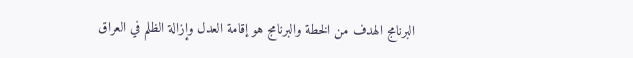البرنامج الهدف من الخطة والبرنامج هو إقامة العدل وإزالة الظلم في العراق